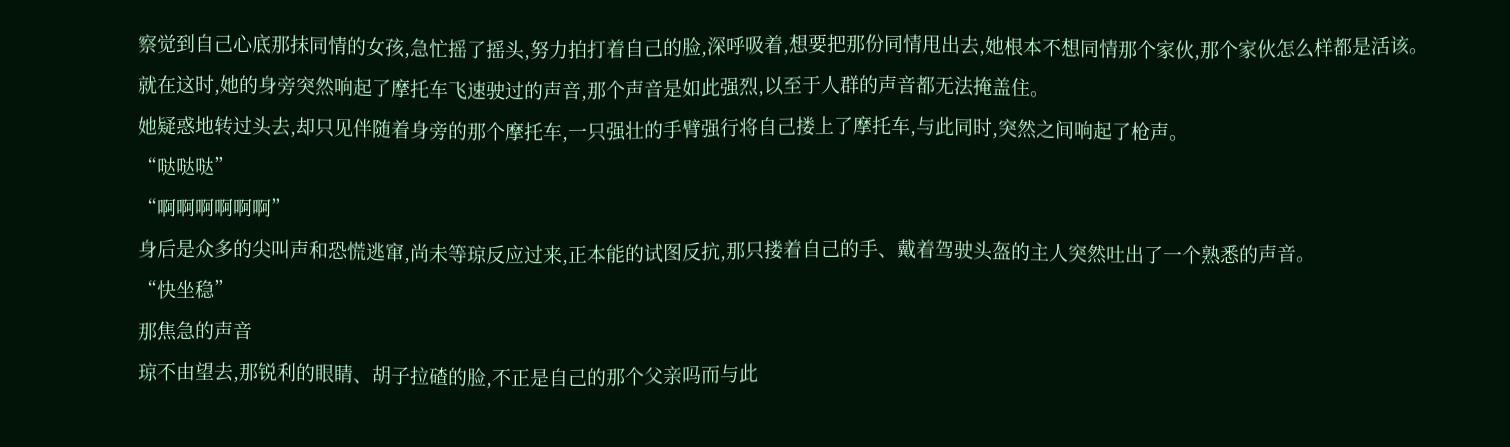察觉到自己心底那抹同情的女孩,急忙摇了摇头,努力拍打着自己的脸,深呼吸着,想要把那份同情甩出去,她根本不想同情那个家伙,那个家伙怎么样都是活该。
就在这时,她的身旁突然响起了摩托车飞速驶过的声音,那个声音是如此强烈,以至于人群的声音都无法掩盖住。
她疑惑地转过头去,却只见伴随着身旁的那个摩托车,一只强壮的手臂强行将自己搂上了摩托车,与此同时,突然之间响起了枪声。
“哒哒哒”
“啊啊啊啊啊啊”
身后是众多的尖叫声和恐慌逃窜,尚未等琼反应过来,正本能的试图反抗,那只搂着自己的手、戴着驾驶头盔的主人突然吐出了一个熟悉的声音。
“快坐稳”
那焦急的声音
琼不由望去,那锐利的眼睛、胡子拉碴的脸,不正是自己的那个父亲吗而与此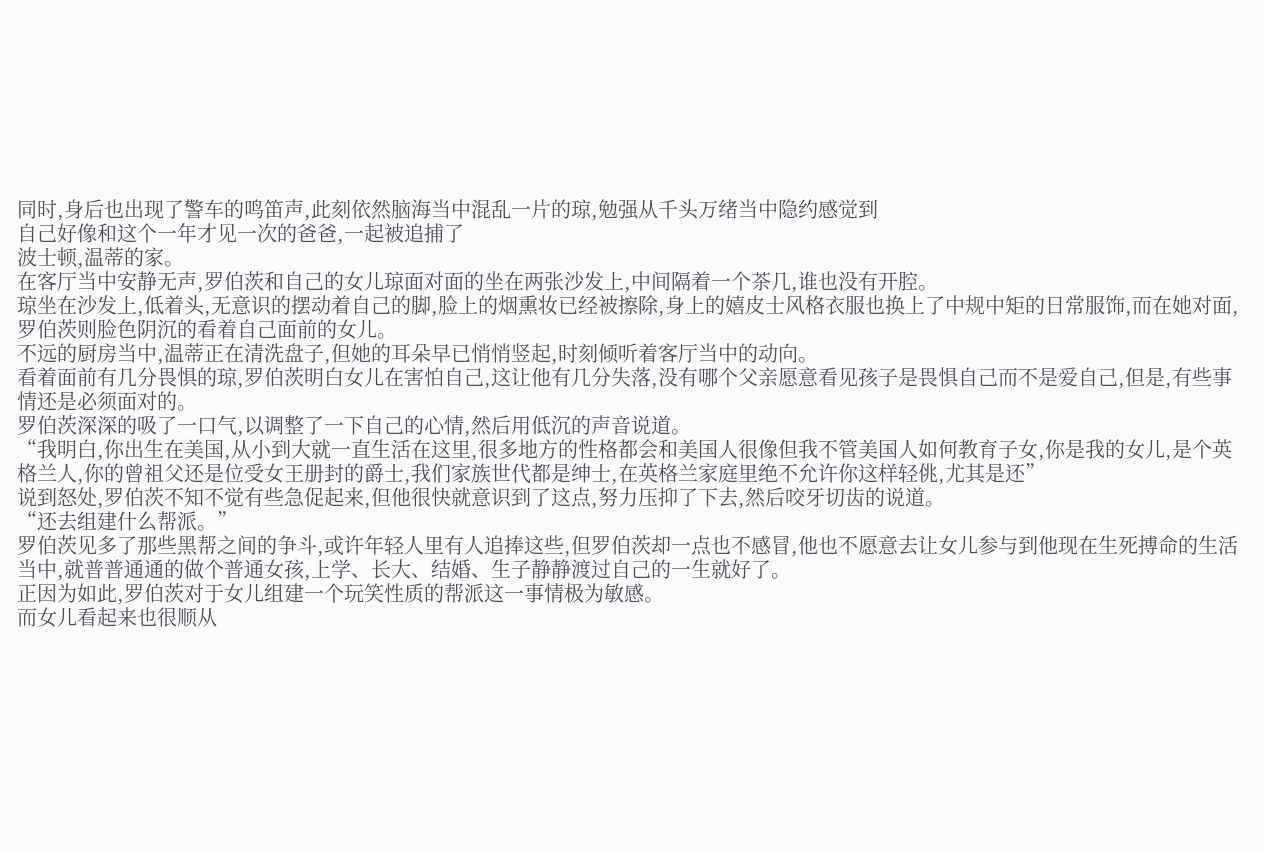同时,身后也出现了警车的鸣笛声,此刻依然脑海当中混乱一片的琼,勉强从千头万绪当中隐约感觉到
自己好像和这个一年才见一次的爸爸,一起被追捕了
波士顿,温蒂的家。
在客厅当中安静无声,罗伯茨和自己的女儿琼面对面的坐在两张沙发上,中间隔着一个茶几,谁也没有开腔。
琼坐在沙发上,低着头,无意识的摆动着自己的脚,脸上的烟熏妆已经被擦除,身上的嬉皮士风格衣服也换上了中规中矩的日常服饰,而在她对面,罗伯茨则脸色阴沉的看着自己面前的女儿。
不远的厨房当中,温蒂正在清洗盘子,但她的耳朵早已悄悄竖起,时刻倾听着客厅当中的动向。
看着面前有几分畏惧的琼,罗伯茨明白女儿在害怕自己,这让他有几分失落,没有哪个父亲愿意看见孩子是畏惧自己而不是爱自己,但是,有些事情还是必须面对的。
罗伯茨深深的吸了一口气,以调整了一下自己的心情,然后用低沉的声音说道。
“我明白,你出生在美国,从小到大就一直生活在这里,很多地方的性格都会和美国人很像但我不管美国人如何教育子女,你是我的女儿,是个英格兰人,你的曾祖父还是位受女王册封的爵士,我们家族世代都是绅士,在英格兰家庭里绝不允许你这样轻佻,尤其是还”
说到怒处,罗伯茨不知不觉有些急促起来,但他很快就意识到了这点,努力压抑了下去,然后咬牙切齿的说道。
“还去组建什么帮派。”
罗伯茨见多了那些黑帮之间的争斗,或许年轻人里有人追捧这些,但罗伯茨却一点也不感冒,他也不愿意去让女儿参与到他现在生死搏命的生活当中,就普普通通的做个普通女孩,上学、长大、结婚、生子静静渡过自己的一生就好了。
正因为如此,罗伯茨对于女儿组建一个玩笑性质的帮派这一事情极为敏感。
而女儿看起来也很顺从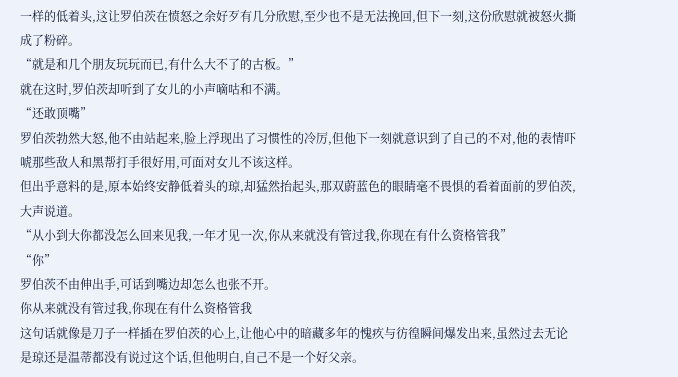一样的低着头,这让罗伯茨在愤怒之余好歹有几分欣慰,至少也不是无法挽回,但下一刻,这份欣慰就被怒火撕成了粉碎。
“就是和几个朋友玩玩而已,有什么大不了的古板。”
就在这时,罗伯茨却听到了女儿的小声嘀咕和不满。
“还敢顶嘴”
罗伯茨勃然大怒,他不由站起来,脸上浮现出了习惯性的冷厉,但他下一刻就意识到了自己的不对,他的表情吓唬那些敌人和黑帮打手很好用,可面对女儿不该这样。
但出乎意料的是,原本始终安静低着头的琼,却猛然抬起头,那双蔚蓝色的眼睛毫不畏惧的看着面前的罗伯茨,大声说道。
“从小到大你都没怎么回来见我,一年才见一次,你从来就没有管过我,你现在有什么资格管我”
“你”
罗伯茨不由伸出手,可话到嘴边却怎么也张不开。
你从来就没有管过我,你现在有什么资格管我
这句话就像是刀子一样插在罗伯茨的心上,让他心中的暗藏多年的愧疚与彷徨瞬间爆发出来,虽然过去无论是琼还是温蒂都没有说过这个话,但他明白,自己不是一个好父亲。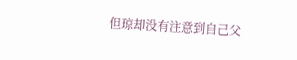但琼却没有注意到自己父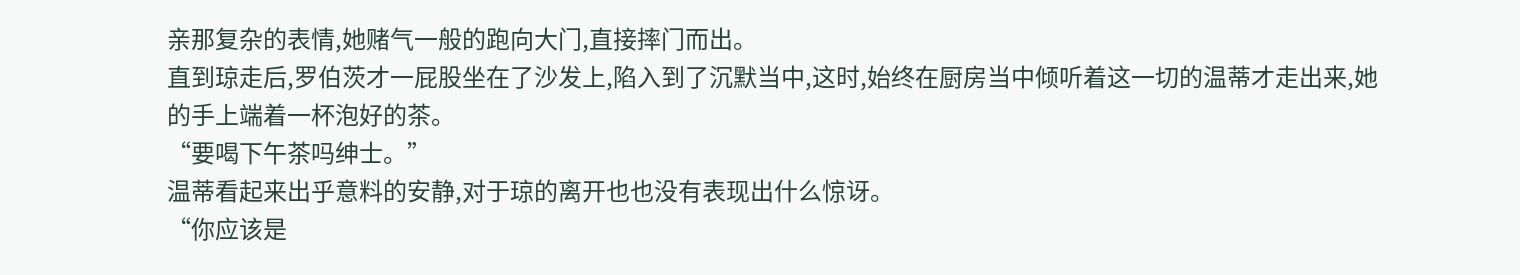亲那复杂的表情,她赌气一般的跑向大门,直接摔门而出。
直到琼走后,罗伯茨才一屁股坐在了沙发上,陷入到了沉默当中,这时,始终在厨房当中倾听着这一切的温蒂才走出来,她的手上端着一杯泡好的茶。
“要喝下午茶吗绅士。”
温蒂看起来出乎意料的安静,对于琼的离开也也没有表现出什么惊讶。
“你应该是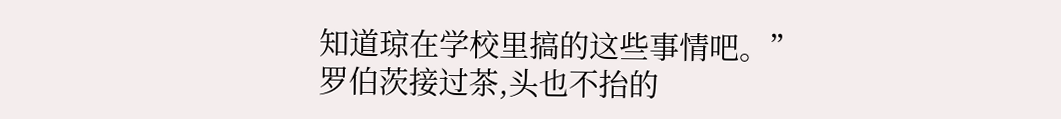知道琼在学校里搞的这些事情吧。”
罗伯茨接过茶,头也不抬的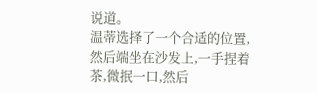说道。
温蒂选择了一个合适的位置,然后端坐在沙发上,一手捏着茶,微抿一口,然后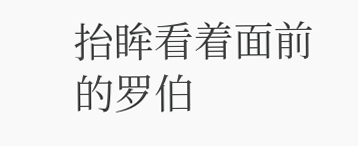抬眸看着面前的罗伯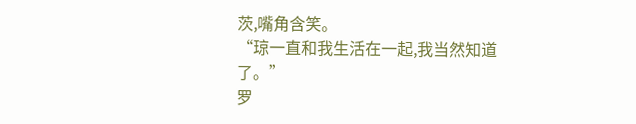茨,嘴角含笑。
“琼一直和我生活在一起,我当然知道了。”
罗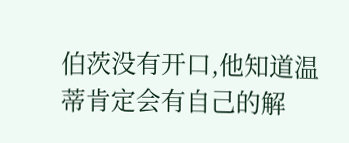伯茨没有开口,他知道温蒂肯定会有自己的解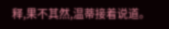释,果不其然,温蒂接着说道。